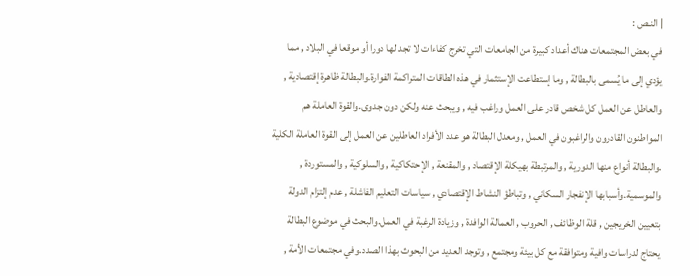| النـص :
في بعض المجتمعات هناك أعداد كبيرة من الجامعات التي تخرج كفاءات لا تجد لها دورا أو موقعا في البلاد , مما يؤدي إلى ما يُسمى بالبطالة , وما إستطاعت الإستثمار في هذه الطاقات المتراكمة الفوارة.والبطالة ظاهرة إقتصادية , والعاطل عن العمل كل شخص قادر على العمل وراغب فيه , ويبحث عنه ولكن دون جدوى.والقوة العاملة هم المواطنون القادرون والراغبون في العمل , ومعدل البطالة هو عدد الأفراد العاطلين عن العمل إلى القوة العاملة الكلية .والبطالة أنواع منها الدورية , والمرتبطة بهيكلة الإقتصاد , والمقنعة , الإحتكاكية , والسلوكية , والمستوردة , والموسمية.وأسبابها الإنفجار السكاني , وتباطؤ النشاط الإقتصادي , سياسات التعليم الفاشلة , عدم إلتزام الدولة بتعيين الخريجين , قلة الوظائف , الحروب , العمالة الوافدة , وزيادة الرغبة في العمل.والبحث في موضوع البطالة يحتاج لدراسات وافية ومتوافقة مع كل بيئة ومجتمع , وتوجد العديد من البحوث بهذا الصدد.وفي مجتمعات الأمة ,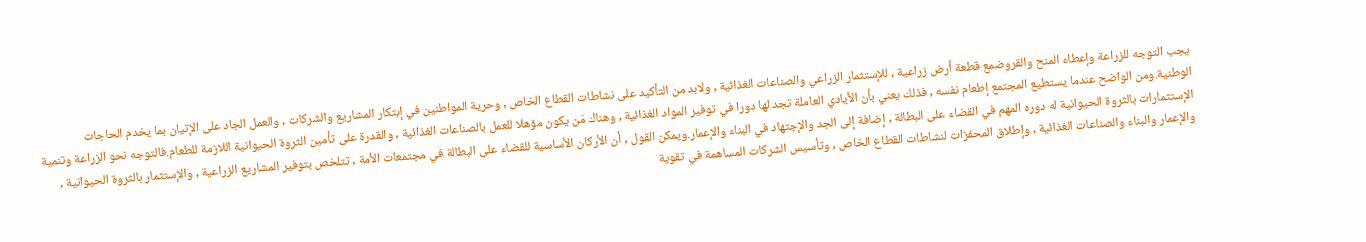يجب التوجه للزراعة وإعطاء المنح والقروضمع قطعة أرض زراعية , للإستثمار الزراعي والصناعات الغذائية , ولابد من التأكيد على نشاطات القطاع الخاص , وحرية المواطنين في إبتكار المشاريع والشركات , والعمل الجاد على الإتيان بما يخدم الحاجات الوطنية.ومن الواضح عندما يستطيع المجتمع إطعام نفسه , فذلك يعني بأن الأيادي العاملة تجد لها دورا في توفير المواد الغذائية , وهناك مَن يكون مؤهلا للعمل بالصناعات الغذائية , والقدرة على تأمين الثروة الحيوانية اللازمة للطعام.فالتوجه نحو الزراعة وتنمية الإستثمارات بالثروة الحيوانية له دوره المهم في القضاء على البطالة , إضافة إلى الجد والإجتهاد في البناء والإعمار.ويمكن القول , أن الأركان الأساسية للقضاء على البطالة في مجتمعات الأمة , تتلخص بتوفير المشاريع الزراعية , والإستثمار بالثروة الحيوانية , والإعمار والبناء والصناعات الغذائية , وإطلاق المحفزات لنشاطات القطاع الخاص , وتأسيس الشركات المساهمة في تقوية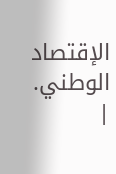الإقتصاد الوطني.
|